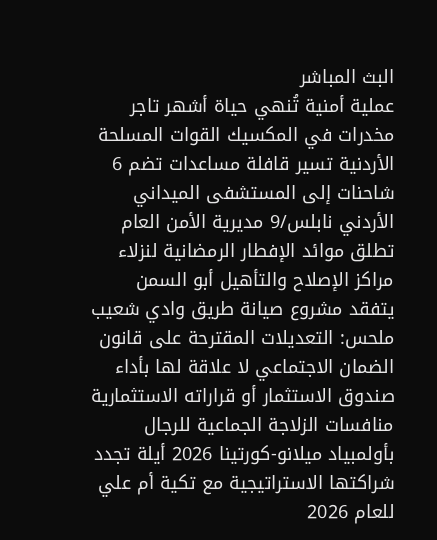البث المباشر
عملية أمنية تُنهي حياة أشهر تاجر مخدرات في المكسيك القوات المسلحة الأردنية تسير قافلة مساعدات تضم 6 شاحنات إلى المستشفى الميداني الأردني نابلس/9 مديرية الأمن العام تطلق موائد الإفطار الرمضانية لنزلاء مراكز الإصلاح والتأهيل أبو السمن يتفقد مشروع صيانة طريق وادي شعيب ملحس: التعديلات المقترحة على قانون الضمان الاجتماعي لا علاقة لها بأداء صندوق الاستثمار أو قراراته الاستثمارية منافسات الزلاجة الجماعية للرجال بأولمبياد ميلانو-كورتينا 2026 أيلة تجدد شراكتها الاستراتيجية مع تكية أم علي للعام 2026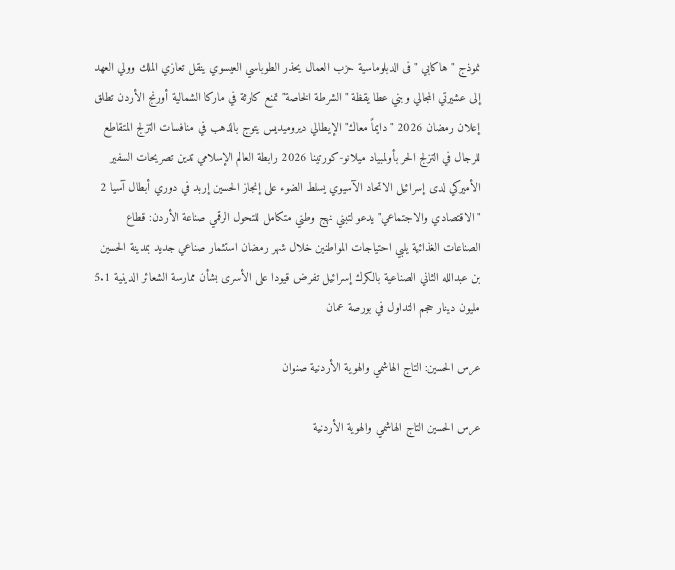نموذج " هاكابي " فى الدبلوماسية حزب العمال يحذر الطوباسي العيسوي ينقل تعازي الملك وولي العهد إلى عشيرتي المجالي وبني عطا يقظة "الشرطة الخاصة" تمنع كارثة في ماركا الشمالية أورنج الأردن تطلق إعلان رمضان 2026 "دايماً معاك" الإيطالي ديروميديس يتوج بالذهب في منافسات التزلج المتقاطع للرجال في التزلج الحر بأولمبياد ميلانو-كورتينا 2026 رابطة العالم الإسلامي تدين تصريحات السفير الأميركي لدى إسرائيل الاتحاد الآسيوي يسلط الضوء على إنجاز الحسين إربد في دوري أبطال آسيا 2 "الاقتصادي والاجتماعي" يدعو لتبني نهج وطني متكامل للتحول الرقمي صناعة الأردن: قطاع الصناعات الغذائية يلبي احتياجات المواطنين خلال شهر رمضان استثمار صناعي جديد بمدينة الحسين بن عبدالله الثاني الصناعية بالكرك إسرائيل تفرض قيودا على الأسرى بشأن ممارسة الشعائر الدينية 5.1 مليون دينار حجم التداول في بورصة عمان

عرس الحسين: التاج الهاشمي والهوية الأردنية صنوان

عرس الحسين التاج الهاشمي والهوية الأردنية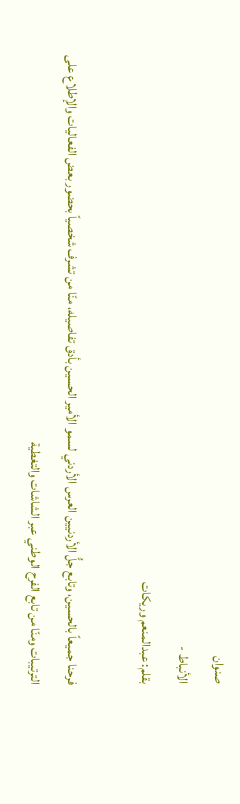صنوان
الأنباط -
بقلم: عبدالمنعم وريكات

فرحنا جميعاً بالحسين، وتابع جلُّ الأردنيين العرس الأردني لسمو الأمير الحسين بأدق تفاصيله، منّا من تشرف شخصياً بحضور بعض الفعاليات والإطلاع على الترتيبات ومنّا من تابع الفرح الوطني عبر الشاشات والتغطية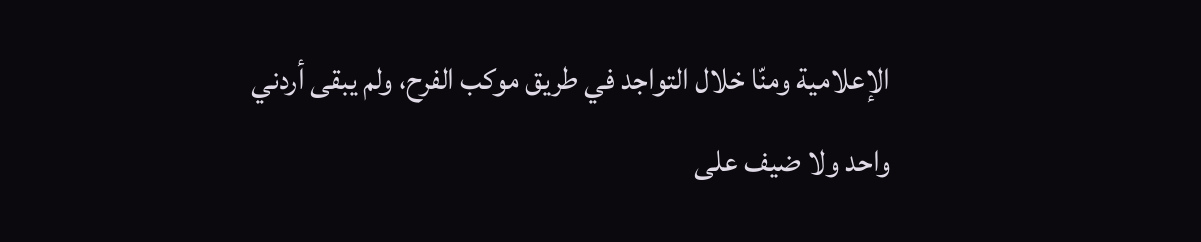الإعلامية ومنّا خلال التواجد في طريق موكب الفرح، ولم يبقى أردني واحد ولا ضيف على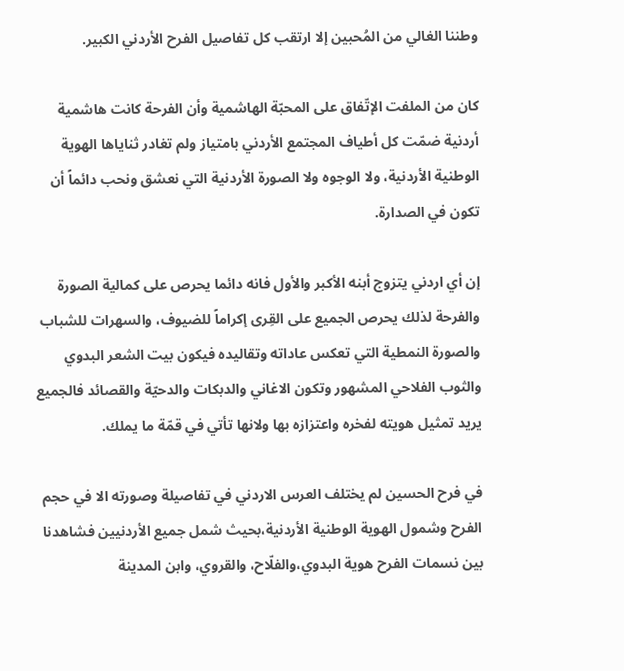وطننا الغالي من المُحبين إلا ارتقب كل تفاصيل الفرح الأردني الكبير.

كان من الملفت الإتّفاق على المحبّة الهاشمية وأن الفرحة كانت هاشمية أردنية ضمّت كل أطياف المجتمع الأردني بامتياز ولم تغادر ثناياها الهوية الوطنية الأردنية، ولا الوجوه ولا الصورة الأردنية التي نعشق ونحب دائماً أن تكون في الصدارة.

إن أي اردني يتزوج أبنه الأكبر والأول فانه دائما يحرص على كمالية الصورة والفرحة لذلك يحرص الجميع على القِرى إكراماً للضيوف، والسهرات للشباب والصورة النمطية التي تعكس عاداته وتقاليده فيكون بيت الشعر البدوي والثوب الفلاحي المشهور وتكون الاغاني والدبكات والدحيّة والقصائد فالجميع يريد تمثيل هويته لفخره واعتزازه بها ولانها تأتي في قمّة ما يملك.

في فرح الحسين لم يختلف العرس الاردني في تفاصيلة وصورته الا في حجم الفرح وشمول الهوية الوطنية الأردنية،بحيث شمل جميع الأردنيين فشاهدنا بين نسمات الفرح هوية البدوي،والفلّاح، والقروي، وابن المدينة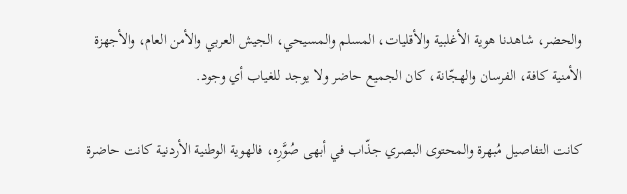والحضر، شاهدنا هوية الأغلبية والأقليات، المسلم والمسيحي، الجيش العربي والأمن العام، والأجهزة الأمنية كافة، الفرسان والهجّانة، كان الجميع حاضر ولا يوجد للغياب أي وجود.

كانت التفاصيل مُبهرة والمحتوى البصري جذّاب في أبهى صُوَّرِه، فالهوية الوطنية الأردنية كانت حاضرة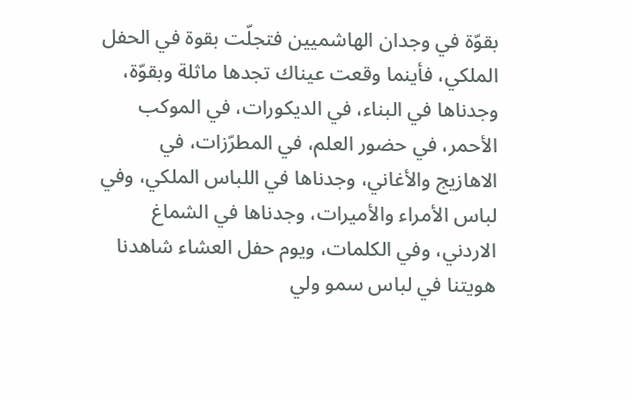بقوّة في وجدان الهاشميين فتجلّت بقوة في الحفل الملكي، فأينما وقعت عيناك تجدها ماثلة وبقوّة، وجدناها في البناء، في الديكورات، في الموكب الأحمر، في حضور العلم، في المطرّزات، في الاهازيج والأغاني، وجدناها في اللباس الملكي، وفي لباس الأمراء والأميرات، وجدناها في الشماغ الاردني، وفي الكلمات، ويوم حفل العشاء شاهدنا هويتنا في لباس سمو ولي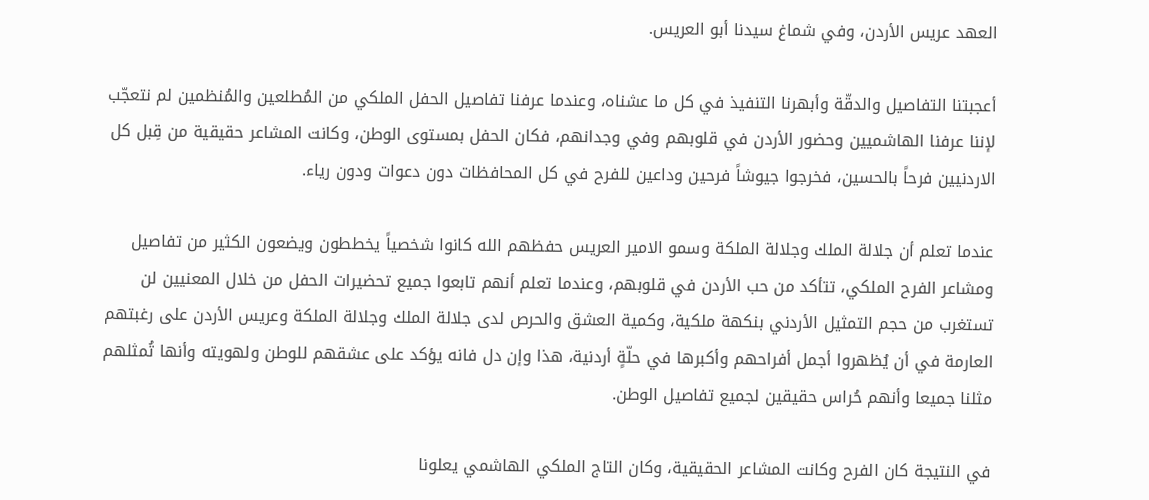العهد عريس الأردن، وفي شماغ سيدنا أبو العريس.

أعجبتنا التفاصيل والدقّة وأبهرنا التنفيذ في كل ما عشناه، وعندما عرفنا تفاصيل الحفل الملكي من المُطلعين والمُنظمين لم نتعجّب لإننا عرفنا الهاشميين وحضور الأردن في قلوبهم وفي وجدانهم، فكان الحفل بمستوى الوطن، وكانت المشاعر حقيقية من قِبل كل الاردنيين فرحاً بالحسين، فخرجوا جيوشاً فرحين وداعين للفرح في كل المحافظات دون دعوات ودون رياء.

عندما تعلم أن جلالة الملك وجلالة الملكة وسمو الامير العريس حفظهم الله كانوا شخصياً يخططون ويضعون الكثير من تفاصيل ومشاعر الفرح الملكي، تتأكد من حب الأردن في قلوبهم، وعندما تعلم أنهم تابعوا جميع تحضيرات الحفل من خلال المعنيين لن تستغرب من حجم التمثيل الأردني بنكهة ملكية، وكمية العشق والحرص لدى جلالة الملك وجلالة الملكة وعريس الأردن على رغبتهم العارمة في أن يُظهروا أجمل أفراحهم وأكبرها في حلّةٍ أردنية، هذا وإن دل فانه يؤكد على عشقهم للوطن ولهويته وأنها تُمثلهم مثلنا جميعا وأنهم حُراس حقيقين لجميع تفاصيل الوطن.

في النتيجة كان الفرح وكانت المشاعر الحقيقية، وكان التاج الملكي الهاشمي يعلونا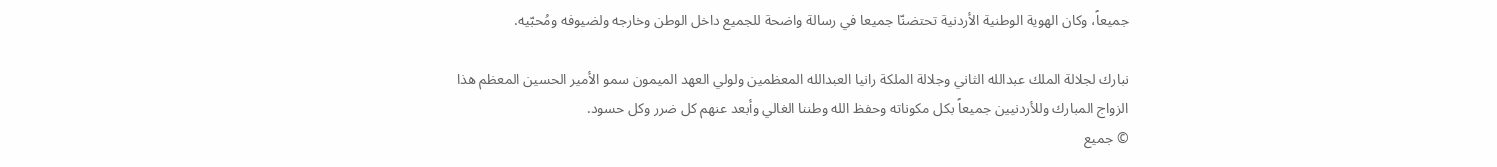جميعاً، وكان الهوية الوطنية الأردنية تحتضنّا جميعا في رسالة واضحة للجميع داخل الوطن وخارجه ولضيوفه ومُحبّيه.

نبارك لجلالة الملك عبدالله الثاني وجلالة الملكة رانيا العبدالله المعظمين ولولي العهد الميمون سمو الأمير الحسين المعظم هذا الزواج المبارك وللأردنيين جميعاً بكل مكوناته وحفظ الله وطننا الغالي وأبعد عنهم كل ضرر وكل حسود.
© جميع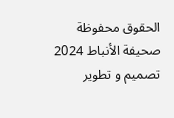الحقوق محفوظة صحيفة الأنباط 2024
تصميم و تطوير